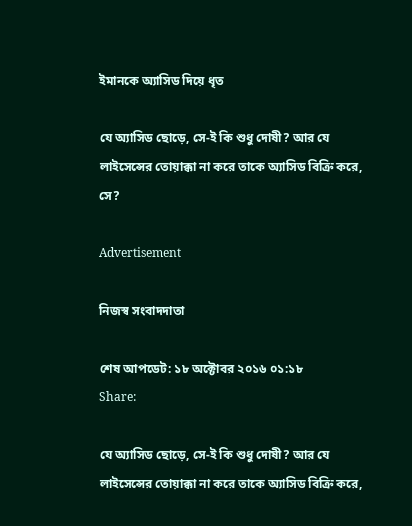ইমানকে অ্যাসিড দিয়ে ধৃত

যে অ্যাসিড ছোড়ে, সে-ই কি শুধু দোষী? আর যে লাইসেন্সের তোয়াক্কা না করে তাকে অ্যাসিড বিক্রি করে, সে?

Advertisement

নিজস্ব সংবাদদাতা

শেষ আপডেট: ১৮ অক্টোবর ২০১৬ ০১:১৮
Share:

যে অ্যাসিড ছোড়ে, সে-ই কি শুধু দোষী? আর যে লাইসেন্সের তোয়াক্কা না করে তাকে অ্যাসিড বিক্রি করে,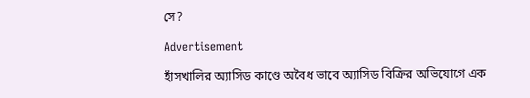সে?

Advertisement

হাঁসখালির অ্যাসিড কাণ্ডে অবৈধ ভাবে অ্যাসিড বিক্রির অভিযোগে এক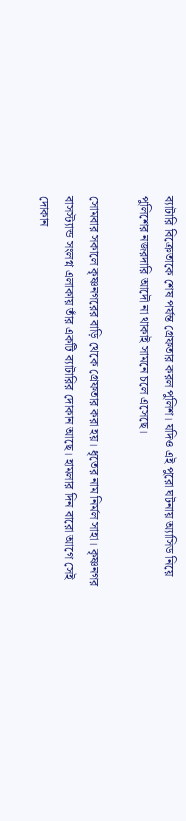ব্যাটারি বিক্রেতাকে শেষ পর্যন্ত গ্রেফতার করল পুলিশ। যদিও এই পুরো ঘটনায় অ্যাসিড নিয়ে পুলিশের নজরদারি আদৌ না থাকাই সামনে চলে এসেছে।

সোমবার সকালে কৃষ্ণনগরের বাড়ি থেকে গ্রেফতার করা হয়। ধৃতের নাম নির্মল সাহা। কৃষ্ণনগর বাসস্ট্যান্ড সংলগ্ন এলাকায় তাঁর একটি ব্যাটারির দোকান আছে। হামলার দিন বারো আগে সেই দোকান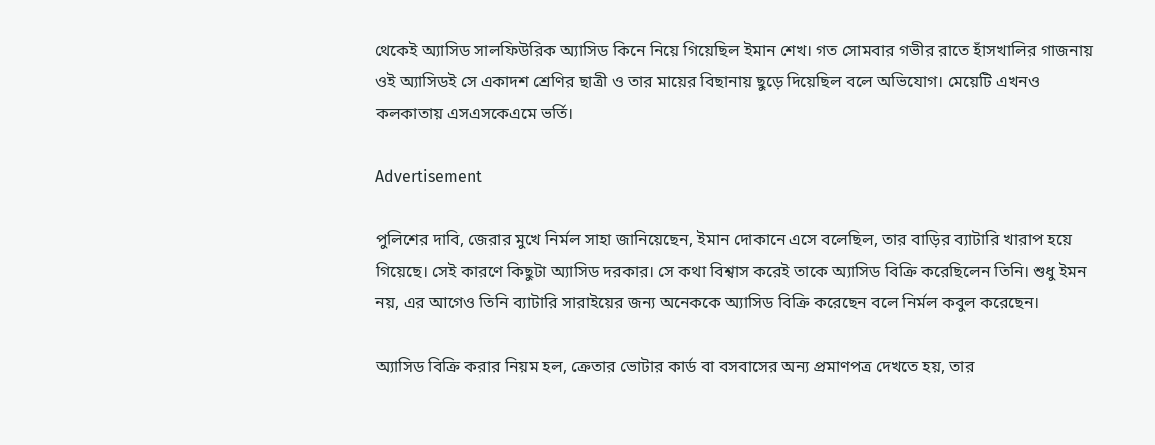থেকেই অ্যাসিড সালফিউরিক অ্যাসিড কিনে নিয়ে গিয়েছিল ইমান শেখ। গত সোমবার গভীর রাতে হাঁসখালির গাজনায় ওই অ্যাসিডই সে একাদশ শ্রেণির ছাত্রী ও তার মায়ের বিছানায় ছুড়ে দিয়েছিল বলে অভিযোগ। মেয়েটি এখনও কলকাতায় এসএসকেএমে ভর্তি।

Advertisement

পুলিশের দাবি, জেরার মুখে নির্মল সাহা জানিয়েছেন, ইমান দোকানে এসে বলেছিল, তার বাড়ির ব্যাটারি খারাপ হয়ে গিয়েছে। সেই কারণে কিছুটা অ্যাসিড দরকার। সে কথা বিশ্বাস করেই তাকে অ্যাসিড বিক্রি করেছিলেন তিনি। শুধু ইমন নয়, এর আগেও তিনি ব্যাটারি সারাইয়ের জন্য অনেককে অ্যাসিড বিক্রি করেছেন বলে নির্মল কবুল করেছেন।

অ্যাসিড বিক্রি করার নিয়ম হল, ক্রেতার ভোটার কার্ড বা বসবাসের অন্য প্রমাণপত্র দেখতে হয়, তার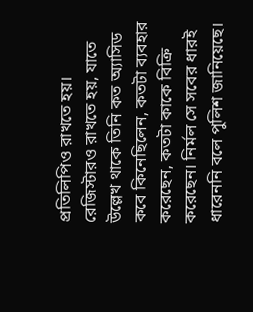প্রতিলিপিও রাখতে হয়। রেজিস্টারও রাখতে হয়, যাতে উল্লেখ থাকে তিনি কত অ্যাসিড কবে কিনেছিলেন, কতটা ব্যবহার করেছেন, কতটা কাকে বিক্রি করেছেন। নির্মল সে সবের ধারই ধারেননি বলে পুলিশ জানিয়েছে।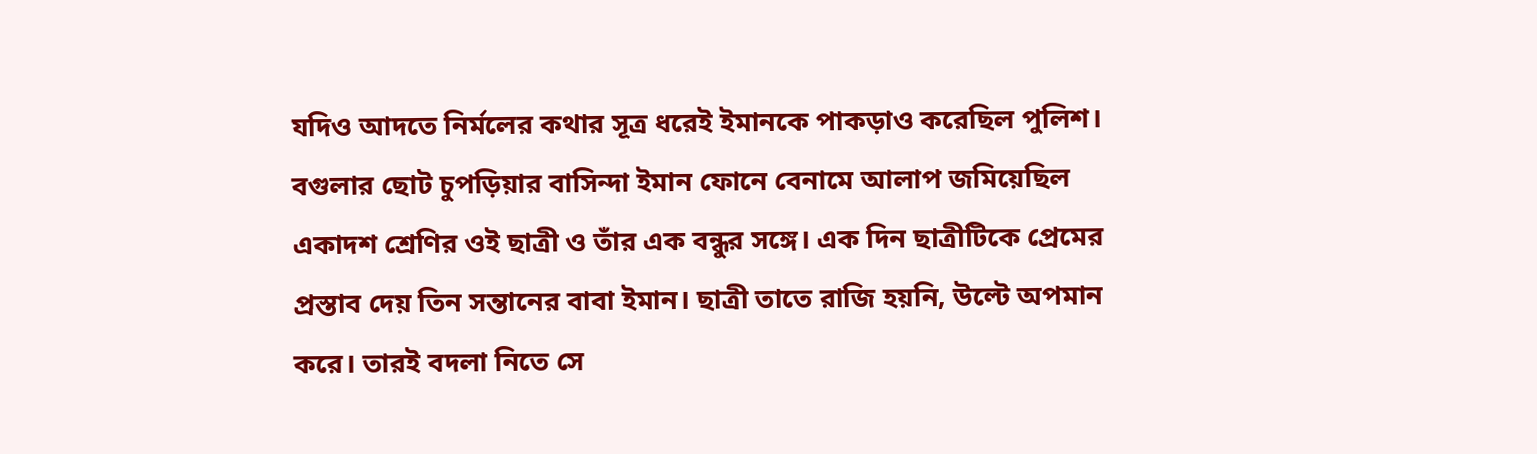যদিও আদতে নির্মলের কথার সূত্র ধরেই ইমানকে পাকড়াও করেছিল পুলিশ। বগুলার ছোট চুপড়িয়ার বাসিন্দা ইমান ফোনে বেনামে আলাপ জমিয়েছিল একাদশ শ্রেণির ওই ছাত্রী ও তাঁর এক বন্ধুর সঙ্গে। এক দিন ছাত্রীটিকে প্রেমের প্রস্তাব দেয় তিন সন্তানের বাবা ইমান। ছাত্রী তাতে রাজি হয়নি, উল্টে অপমান করে। তারই বদলা নিতে সে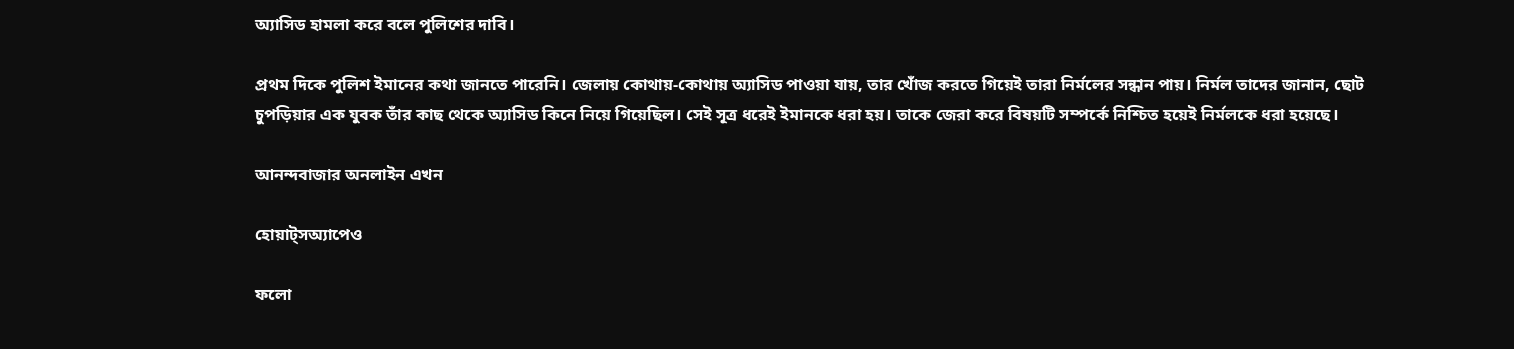অ্যাসিড হামলা করে বলে পুলিশের দাবি।

প্রথম দিকে পুলিশ ইমানের কথা জানতে পারেনি। জেলায় কোথায়-কোথায় অ্যাসিড পাওয়া যায়, তার খোঁজ করতে গিয়েই তারা নির্মলের সন্ধান পায়। নির্মল তাদের জানান, ছোট চুপড়িয়ার এক যুবক তাঁর কাছ থেকে অ্যাসিড কিনে নিয়ে গিয়েছিল। সেই সূত্র ধরেই ইমানকে ধরা হয়। তাকে জেরা করে বিষয়টি সম্পর্কে নিশ্চিত হয়েই নির্মলকে ধরা হয়েছে।

আনন্দবাজার অনলাইন এখন

হোয়াট্‌সঅ্যাপেও

ফলো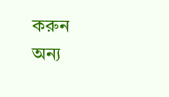করুন
অন্য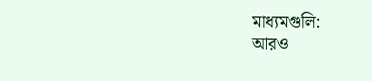মাধ্যমগুলি:
আরও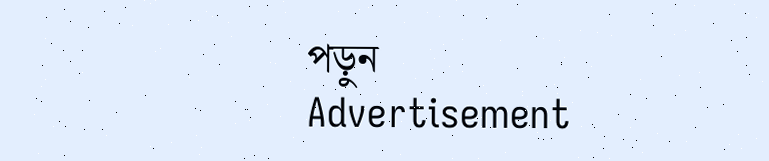পড়ুন
Advertisement